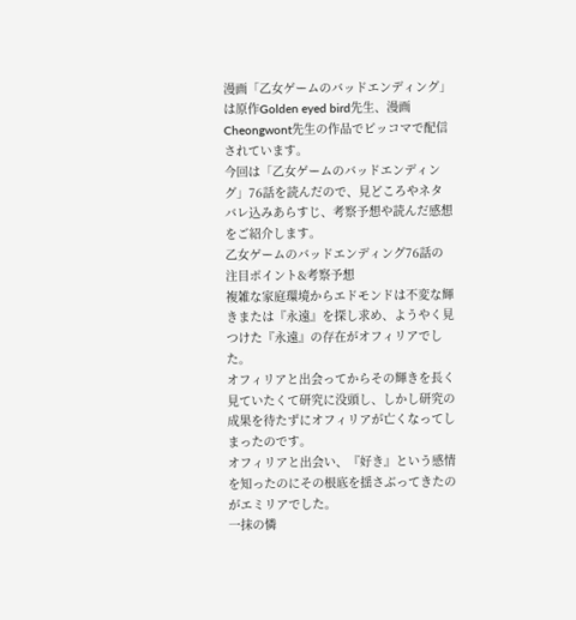漫画「乙女ゲームのバッドエンディング」は原作Golden eyed bird先生、漫画Cheongwont先生の作品でピッコマで配信されています。
今回は「乙女ゲームのバッドエンディング」76話を読んだので、見どころやネタバレ込みあらすじ、考察予想や読んだ感想をご紹介します。
乙女ゲームのバッドエンディング76話の注目ポイント&考察予想
複雑な家庭環境からエドモンドは不変な輝きまたは『永遠』を探し求め、ようやく見つけた『永遠』の存在がオフィリアでした。
オフィリアと出会ってからその輝きを長く見ていたくて研究に没頭し、しかし研究の成果を待たずにオフィリアが亡くなってしまったのです。
オフィリアと出会い、『好き』という感情を知ったのにその根底を揺さぶってきたのがエミリアでした。
一抹の憐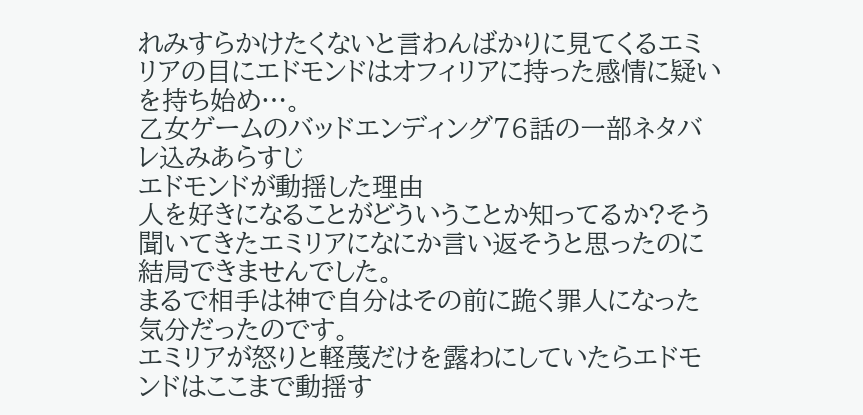れみすらかけたくないと言わんばかりに見てくるエミリアの目にエドモンドはオフィリアに持った感情に疑いを持ち始め…。
乙女ゲームのバッドエンディング76話の一部ネタバレ込みあらすじ
エドモンドが動揺した理由
人を好きになることがどういうことか知ってるか?そう聞いてきたエミリアになにか言い返そうと思ったのに結局できませんでした。
まるで相手は神で自分はその前に跪く罪人になった気分だったのです。
エミリアが怒りと軽蔑だけを露わにしていたらエドモンドはここまで動揺す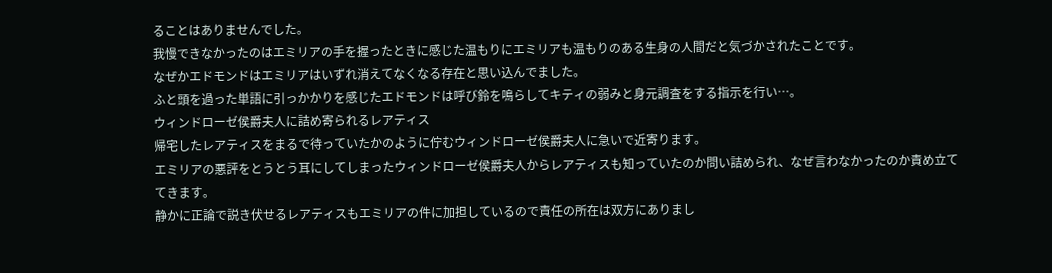ることはありませんでした。
我慢できなかったのはエミリアの手を握ったときに感じた温もりにエミリアも温もりのある生身の人間だと気づかされたことです。
なぜかエドモンドはエミリアはいずれ消えてなくなる存在と思い込んでました。
ふと頭を過った単語に引っかかりを感じたエドモンドは呼び鈴を鳴らしてキティの弱みと身元調査をする指示を行い…。
ウィンドローゼ侯爵夫人に詰め寄られるレアティス
帰宅したレアティスをまるで待っていたかのように佇むウィンドローゼ侯爵夫人に急いで近寄ります。
エミリアの悪評をとうとう耳にしてしまったウィンドローゼ侯爵夫人からレアティスも知っていたのか問い詰められ、なぜ言わなかったのか責め立ててきます。
静かに正論で説き伏せるレアティスもエミリアの件に加担しているので責任の所在は双方にありまし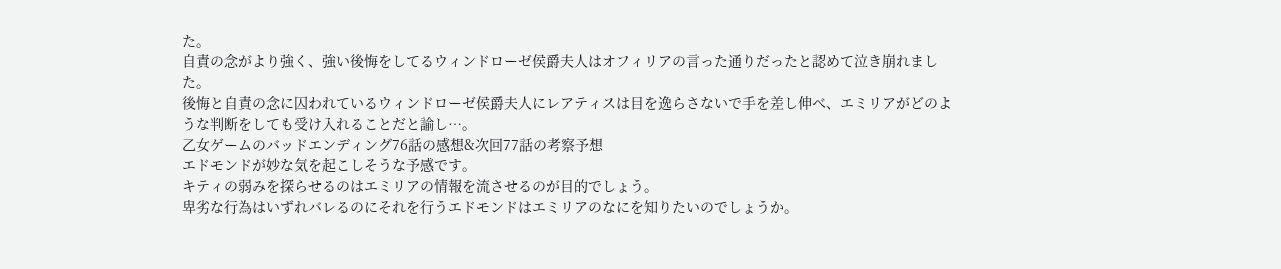た。
自責の念がより強く、強い後悔をしてるウィンドローゼ侯爵夫人はオフィリアの言った通りだったと認めて泣き崩れました。
後悔と自責の念に囚われているウィンドローゼ侯爵夫人にレアティスは目を逸らさないで手を差し伸べ、エミリアがどのような判断をしても受け入れることだと諭し…。
乙女ゲームのバッドエンディング76話の感想&次回77話の考察予想
エドモンドが妙な気を起こしそうな予感です。
キティの弱みを探らせるのはエミリアの情報を流させるのが目的でしょう。
卑劣な行為はいずれバレるのにそれを行うエドモンドはエミリアのなにを知りたいのでしょうか。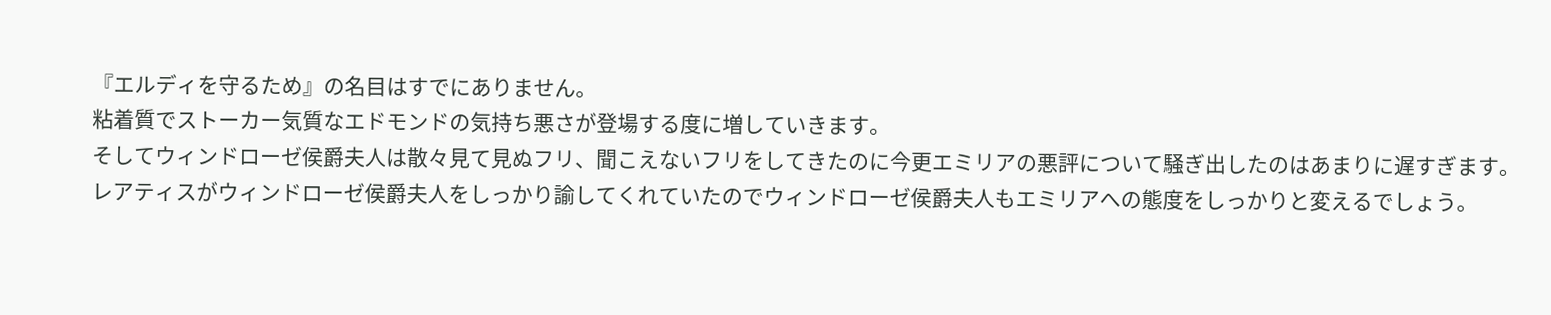『エルディを守るため』の名目はすでにありません。
粘着質でストーカー気質なエドモンドの気持ち悪さが登場する度に増していきます。
そしてウィンドローゼ侯爵夫人は散々見て見ぬフリ、聞こえないフリをしてきたのに今更エミリアの悪評について騒ぎ出したのはあまりに遅すぎます。
レアティスがウィンドローゼ侯爵夫人をしっかり諭してくれていたのでウィンドローゼ侯爵夫人もエミリアへの態度をしっかりと変えるでしょう。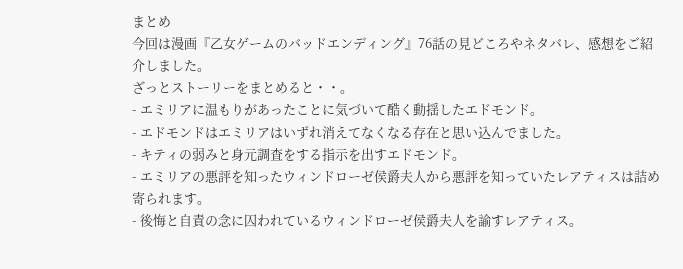まとめ
今回は漫画『乙女ゲームのバッドエンディング』76話の見どころやネタバレ、感想をご紹介しました。
ざっとストーリーをまとめると・・。
- エミリアに温もりがあったことに気づいて酷く動揺したエドモンド。
- エドモンドはエミリアはいずれ消えてなくなる存在と思い込んでました。
- キティの弱みと身元調査をする指示を出すエドモンド。
- エミリアの悪評を知ったウィンドローゼ侯爵夫人から悪評を知っていたレアティスは詰め寄られます。
- 後悔と自責の念に囚われているウィンドローゼ侯爵夫人を諭すレアティス。